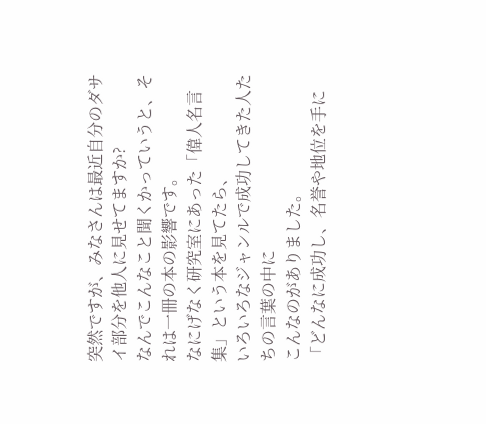突然ですが、みなさんは最近自分のダサイ部分を他人に見せてますか?
なんでこんなこと聞くかっていうと、それは一冊の本の影響です。
なにげなく研究室にあった「偉人名言集」という本を見てたら、
いろいろなジャンルで成功してきた人たちの言葉の中に
こんなのがありました。
「どんなに成功し、名誉や地位を手に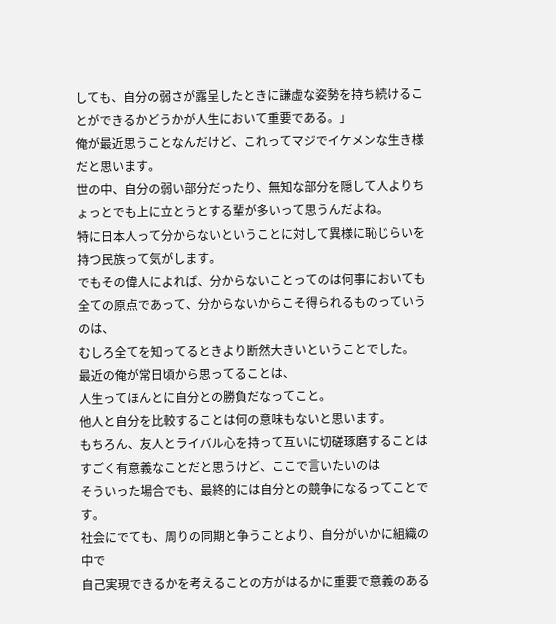しても、自分の弱さが露呈したときに謙虚な姿勢を持ち続けることができるかどうかが人生において重要である。」
俺が最近思うことなんだけど、これってマジでイケメンな生き様だと思います。
世の中、自分の弱い部分だったり、無知な部分を隠して人よりちょっとでも上に立とうとする輩が多いって思うんだよね。
特に日本人って分からないということに対して異様に恥じらいを持つ民族って気がします。
でもその偉人によれば、分からないことってのは何事においても
全ての原点であって、分からないからこそ得られるものっていうのは、
むしろ全てを知ってるときより断然大きいということでした。
最近の俺が常日頃から思ってることは、
人生ってほんとに自分との勝負だなってこと。
他人と自分を比較することは何の意味もないと思います。
もちろん、友人とライバル心を持って互いに切磋琢磨することは
すごく有意義なことだと思うけど、ここで言いたいのは
そういった場合でも、最終的には自分との競争になるってことです。
社会にでても、周りの同期と争うことより、自分がいかに組織の中で
自己実現できるかを考えることの方がはるかに重要で意義のある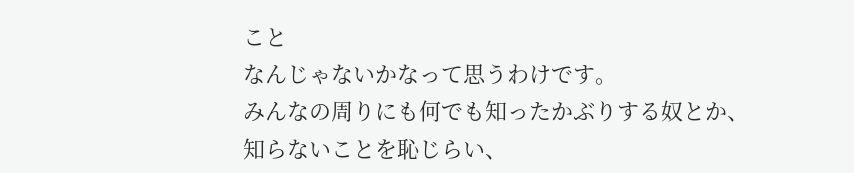こと
なんじゃないかなって思うわけです。
みんなの周りにも何でも知ったかぶりする奴とか、
知らないことを恥じらい、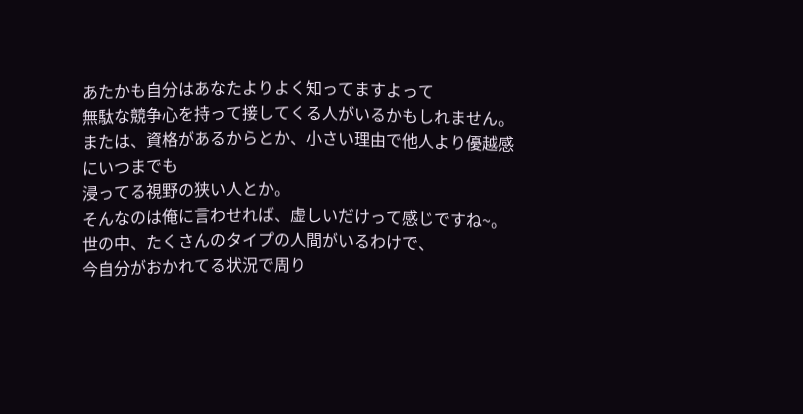あたかも自分はあなたよりよく知ってますよって
無駄な競争心を持って接してくる人がいるかもしれません。
または、資格があるからとか、小さい理由で他人より優越感にいつまでも
浸ってる視野の狭い人とか。
そんなのは俺に言わせれば、虚しいだけって感じですね~。
世の中、たくさんのタイプの人間がいるわけで、
今自分がおかれてる状況で周り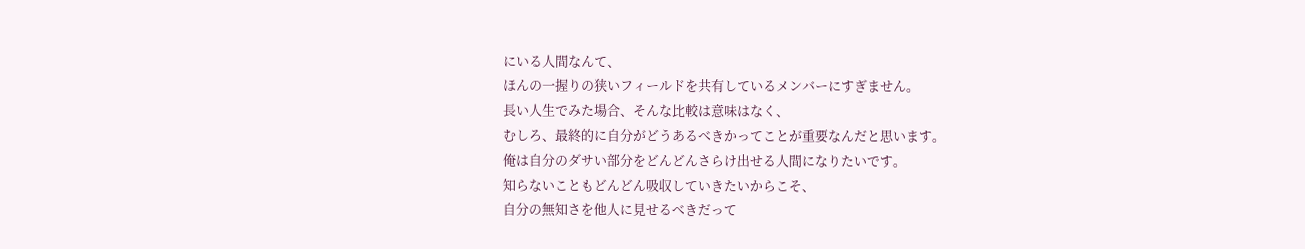にいる人間なんて、
ほんの一握りの狭いフィールドを共有しているメンバーにすぎません。
長い人生でみた場合、そんな比較は意味はなく、
むしろ、最終的に自分がどうあるべきかってことが重要なんだと思います。
俺は自分のダサい部分をどんどんさらけ出せる人間になりたいです。
知らないこともどんどん吸収していきたいからこそ、
自分の無知さを他人に見せるべきだって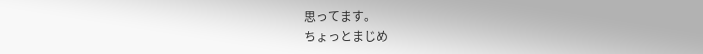思ってます。
ちょっとまじめ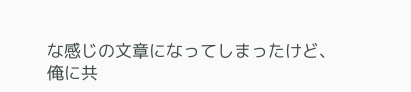な感じの文章になってしまったけど、
俺に共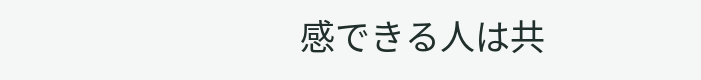感できる人は共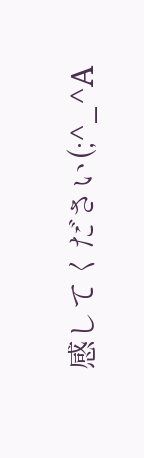感してください(;^_^A